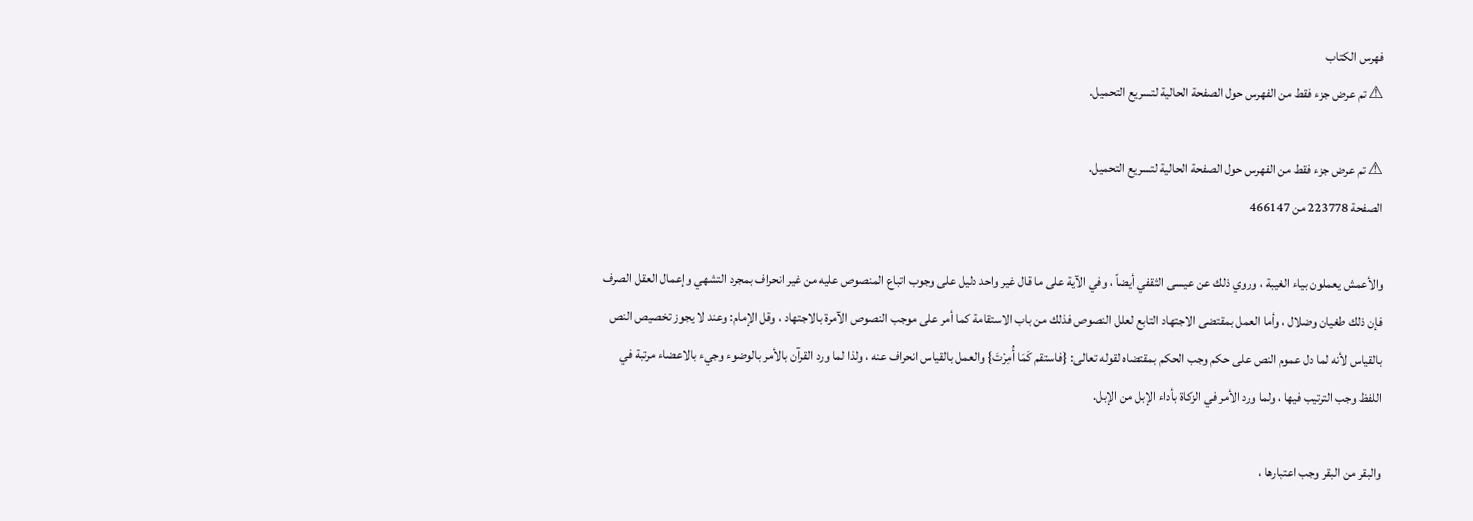فهرس الكتاب
⚠ تم عرض جزء فقط من الفهرس حول الصفحة الحالية لتسريع التحميل.

⚠ تم عرض جزء فقط من الفهرس حول الصفحة الحالية لتسريع التحميل.
الصفحة 223778 من 466147

والأعمش يعملون بياء الغيبة ، وروي ذلك عن عيسى الثقفي أيضاً ، وفي الآية على ما قال غير واحد دليل على وجوب اتباع المنصوص عليه من غير انحراف بمجرد التشهي وإعمال العقل الصرف فإن ذلك طغيان وضلال ، وأما العمل بمقتضى الاجتهاد التابع لعلل النصوص فذلك من باب الاستقامة كما أمر على موجب النصوص الآمرة بالاجتهاد ، وقل الإمام: وعند لا يجوز تخصيص النص بالقياس لأنه لما دل عموم النص على حكم وجب الحكم بمقتضاه لقوله تعالى: {فاستقم كَمَا أُمِرْتَ} والعمل بالقياس انحراف عنه ، ولذا لما ورد القرآن بالأمر بالوضوء وجيء بالاعضاء مرتبة في اللفظ وجب الترتيب فيها ، ولما ورد الأمر في الزكاة بأداء الإبل من الإبل.

والبقر من البقر وجب اعتبارها ،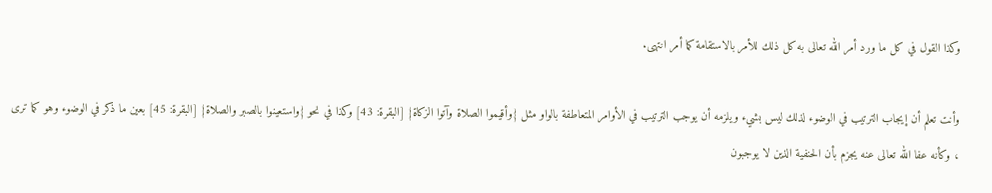وكذا القول في كل ما ورد أمر الله تعالى به كل ذلك للأمر بالاستقامة كما أمر انتهى.

وأنت تعلم أن إيجاب الترتيب في الوضوء لذلك ليس بشيء ويلزمه أن يوجب الترتيب في الأوامر المتعاطفة بالواو مثل {وأقيموا الصلاة وآتوا الزكاة} [البقرة: 43] وكذا في نحو {واستعينوا بالصبر والصلاة} [البقرة: 45] بعين ما ذكر في الوضوء وهو كما ترى ، وكأنه عفا الله تعالى عنه يجزم بأن الحنفية الذين لا يوجبون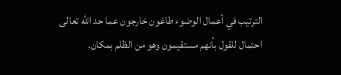الترتيب في أعمال الوضوء طاغون خارجون عما حد الله تعالى احتمال للقول بأنهم مستقيمون وهو من الظلم بمكان.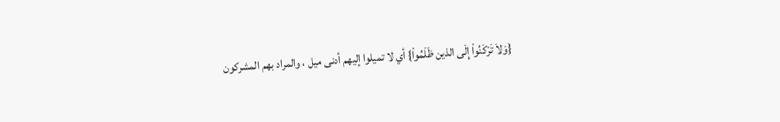{وَلاَ تَرْكَنُواْ إِلَى الذين ظَلَمُواْ} أي لا تميلوا إليهم أدنى ميل ، والمراد بهم المشركون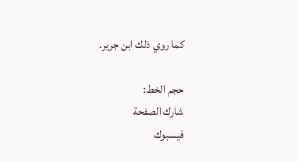كما روي ذلك ابن جرير.

حجم الخط:
شارك الصفحة
فيسبوك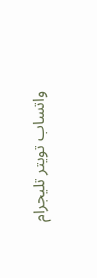واتساب تويتر تليجرام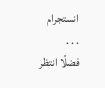انستجرام
. . .
فضلًا انتظر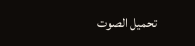تحميل الصوت